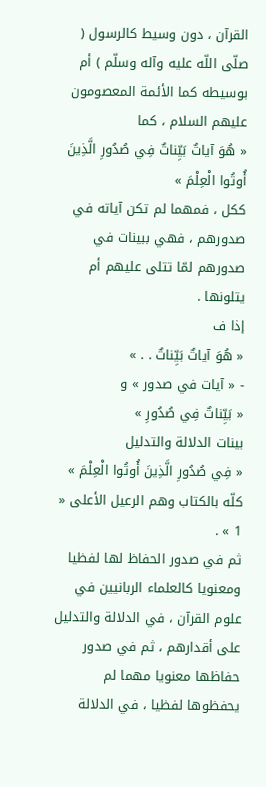القرآن ، دون وسيط كالرسول ( صلّى اللّه عليه وآله وسلّم ) أم بوسيطه كما الأئمة المعصومون عليهم السلام ، كما
« هُوَ آياتٌ بَيِّناتٌ فِي صُدُورِ الَّذِينَ أُوتُوا الْعِلْمَ »
ككل ، فمهما لم تكن آياته في صدورهم ، فهي ببينات في صدورهم لمّا تتلى عليهم أم يتلونها .
إذا ف
« هُوَ آياتٌ بَيِّناتٌ . . »
- « آيات في صدور » و
« بَيِّناتٌ فِي صُدُورِ »
بينات الدلالة والتدليل
« فِي صُدُورِ الَّذِينَ أُوتُوا الْعِلْمَ »
كلّه بالكتاب وهم الرعيل الأعلى « 1 » .
ثم في صدور الحفاظ لها لفظيا ومعنويا كالعلماء الربانيين في علوم القرآن ، في الدلالة والتدليل على أقدارهم ، ثم في صدور حفاظها معنويا مهما لم يحفظوها لفظيا ، في الدلالة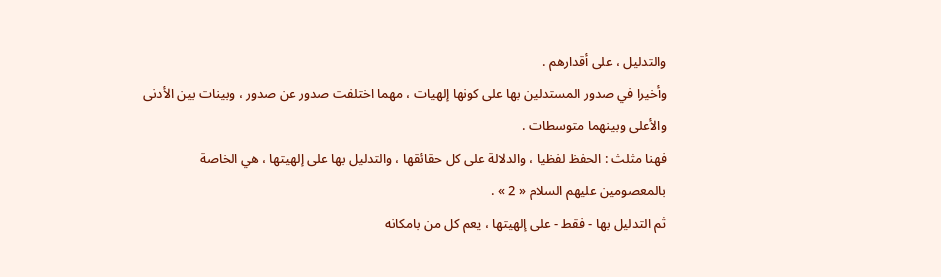والتدليل ، على أقدارهم .
وأخيرا في صدور المستدلين بها على كونها إلهيات ، مهما اختلفت صدور عن صدور ، وبينات بين الأدنى والأعلى وبينهما متوسطات .
فهنا مثلث : الحفظ لفظيا ، والدلالة على كل حقائقها ، والتدليل بها على إلهيتها ، هي الخاصة بالمعصومين عليهم السلام « 2 » .
ثم التدليل بها - فقط - على إلهيتها ، يعم كل من بامكانه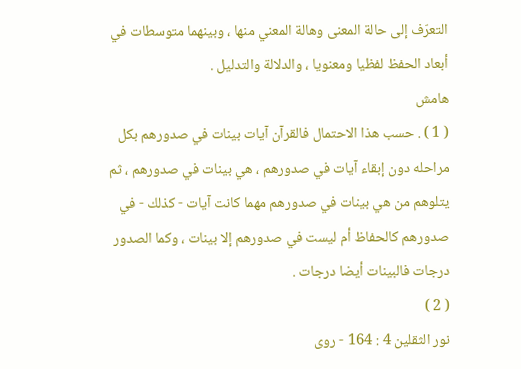التعرّف إلى حالة المعنى وهالة المعني منها ، وبينهما متوسطات في أبعاد الحفظ لفظيا ومعنويا ، والدلالة والتدليل .
هامش
( 1 ) . حسب هذا الاحتمال فالقرآن آيات بينات في صدورهم بكل مراحله دون إبقاء آيات في صدورهم ، هي بينات في صدورهم ، ثم يتلوهم من هي بينات في صدورهم مهما كانت آيات - كذلك - في صدورهم كالحفاظ أم ليست في صدورهم إلا بينات ، وكما الصدور درجات فالبينات أيضا درجات .
( 2 )
نور الثقلين 4 : 164 - روى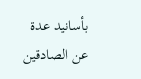بأسانيد عدة عن الصادقين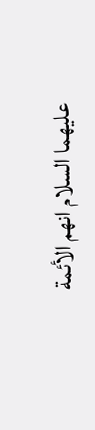عليهما السلام انهم الأئمة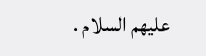عليهم السلام .